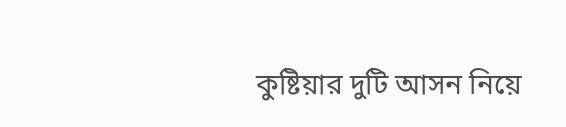কুষ্টিয়ার দুটি আসন নিয়ে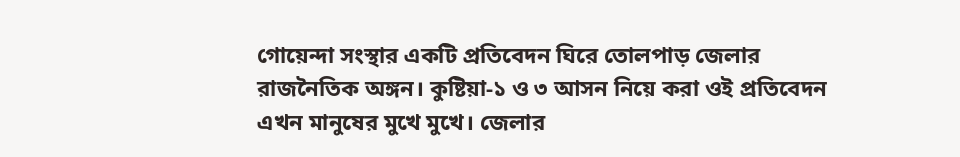গোয়েন্দা সংস্থার একটি প্রতিবেদন ঘিরে তোলপাড় জেলার রাজনৈতিক অঙ্গন। কুষ্টিয়া-১ ও ৩ আসন নিয়ে করা ওই প্রতিবেদন এখন মানুষের মুখে মুখে। জেলার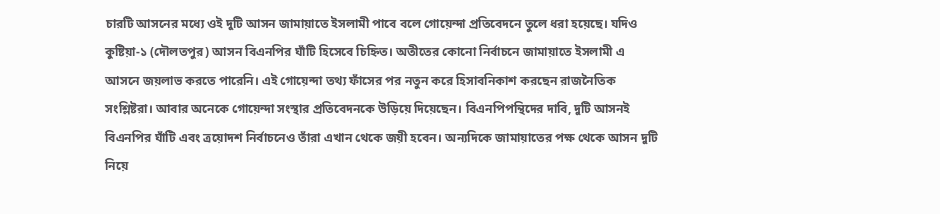চারটি আসনের মধ্যে ওই দুটি আসন জামায়াতে ইসলামী পাবে বলে গোয়েন্দা প্রতিবেদনে তুলে ধরা হয়েছে। যদিও কুষ্টিয়া-১ (দৌলতপুর) আসন বিএনপির ঘাঁটি হিসেবে চিহ্নিত। অতীতের কোনো নির্বাচনে জামায়াতে ইসলামী এ আসনে জয়লাভ করতে পারেনি। এই গোয়েন্দা তথ্য ফাঁসের পর নতুন করে হিসাবনিকাশ করছেন রাজনৈতিক সংশ্লিষ্টরা। আবার অনেকে গোয়েন্দা সংস্থার প্রতিবেদনকে উড়িয়ে দিয়েছেন। বিএনপিপন্থিদের দাবি, দুটি আসনই বিএনপির ঘাঁটি এবং ত্রয়োদশ নির্বাচনেও তাঁরা এখান থেকে জয়ী হবেন। অন্যদিকে জামায়াতের পক্ষ থেকে আসন দুটি নিয়ে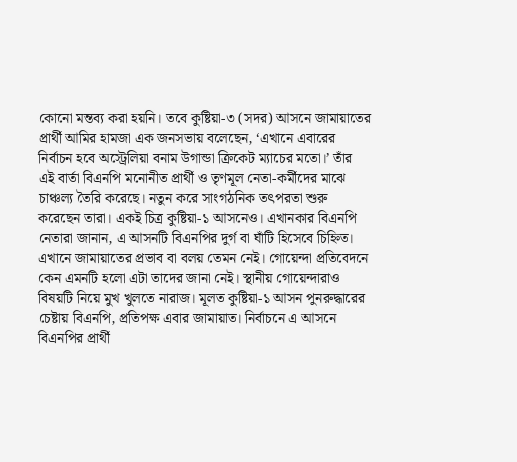কোনো মন্তব্য করা হয়নি। তবে কুষ্টিয়া-৩ (সদর) আসনে জামায়াতের প্রার্থী আমির হামজা এক জনসভায় বলেছেন, ‘এখানে এবারের নির্বাচন হবে অস্ট্রেলিয়া বনাম উগান্ডা ক্রিকেট ম্যাচের মতো।’ তাঁর এই বার্তা বিএনপি মনোনীত প্রার্থী ও তৃণমূল নেতা-কর্মীদের মাঝে চাঞ্চল্য তৈরি করেছে। নতুন করে সাংগঠনিক তৎপরতা শুরু করেছেন তারা। একই চিত্র কুষ্টিয়া-১ আসনেও। এখানকার বিএনপি নেতারা জানান, এ আসনটি বিএনপির দুর্গ বা ঘাঁটি হিসেবে চিহ্নিত। এখানে জামায়াতের প্রভাব বা বলয় তেমন নেই। গোয়েন্দা প্রতিবেদনে কেন এমনটি হলো এটা তাদের জানা নেই। স্থানীয় গোয়েন্দারাও বিষয়টি নিয়ে মুখ খুলতে নারাজ। মূলত কুষ্টিয়া-১ আসন পুনরুদ্ধারের চেষ্টায় বিএনপি, প্রতিপক্ষ এবার জামায়াত। নির্বাচনে এ আসনে বিএনপির প্রার্থী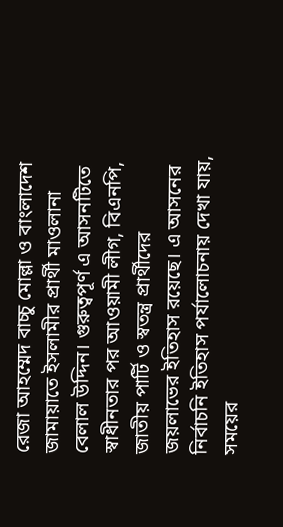রেজা আহম্মেদ বাচ্চু মোল্লা ও বাংলাদেশ জামায়াতে ইসলামীর প্রার্থী মাওলানা বেলাল উদ্দিন। গুরুত্বপূর্ণ এ আসনটিতে স্বাধীনতার পর আওয়ামী লীগ, বিএনপি, জাতীয় পার্টি ও স্বতন্ত্র প্রার্থীদের জয়লাভের ইতিহাস রয়েছে। এ আসনের নির্বাচনি ইতিহাস পর্যালোচনায় দেখা যায়, সময়ের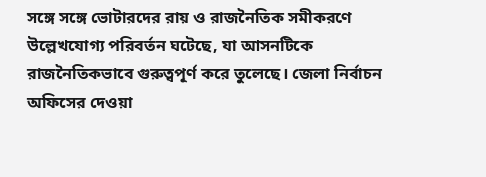সঙ্গে সঙ্গে ভোটারদের রায় ও রাজনৈতিক সমীকরণে উল্লেখযোগ্য পরিবর্তন ঘটেছে, যা আসনটিকে রাজনৈতিকভাবে গুরুত্বপূর্ণ করে তুলেছে। জেলা নির্বাচন অফিসের দেওয়া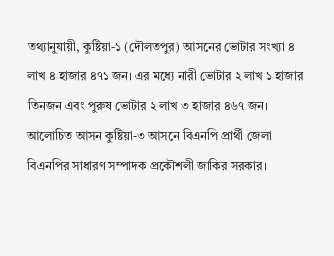তথ্যানুযায়ী, কুষ্টিয়া-১ (দৌলতপুর) আসনের ভোটার সংখ্যা ৪ লাখ ৪ হাজার ৪৭১ জন। এর মধ্যে নারী ভোটার ২ লাখ ১ হাজার তিনজন এবং পুরুষ ভোটার ২ লাখ ৩ হাজার ৪৬৭ জন। আলোচিত আসন কুষ্টিয়া-৩ আসনে বিএনপি প্রার্থী জেলা বিএনপির সাধারণ সম্পাদক প্রকৌশলী জাকির সরকার।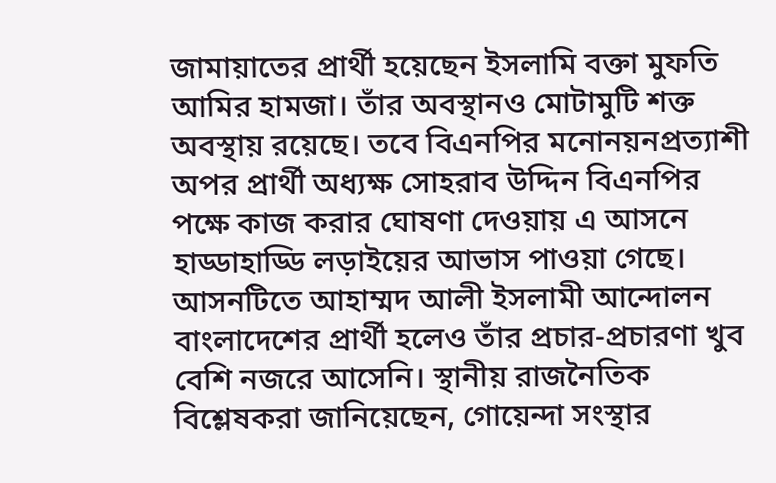জামায়াতের প্রার্থী হয়েছেন ইসলামি বক্তা মুফতি আমির হামজা। তাঁর অবস্থানও মোটামুটি শক্ত অবস্থায় রয়েছে। তবে বিএনপির মনোনয়নপ্রত্যাশী অপর প্রার্থী অধ্যক্ষ সোহরাব উদ্দিন বিএনপির পক্ষে কাজ করার ঘোষণা দেওয়ায় এ আসনে হাড্ডাহাড্ডি লড়াইয়ের আভাস পাওয়া গেছে। আসনটিতে আহাম্মদ আলী ইসলামী আন্দোলন বাংলাদেশের প্রার্থী হলেও তাঁর প্রচার-প্রচারণা খুব বেশি নজরে আসেনি। স্থানীয় রাজনৈতিক বিশ্লেষকরা জানিয়েছেন, গোয়েন্দা সংস্থার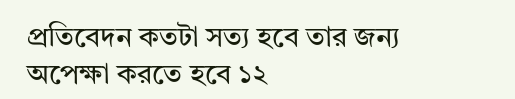প্রতিবেদন কতটা সত্য হবে তার জন্য অপেক্ষা করতে হবে ১২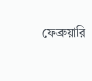ফেব্রুয়ারি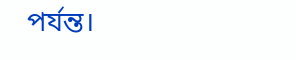পর্যন্ত।